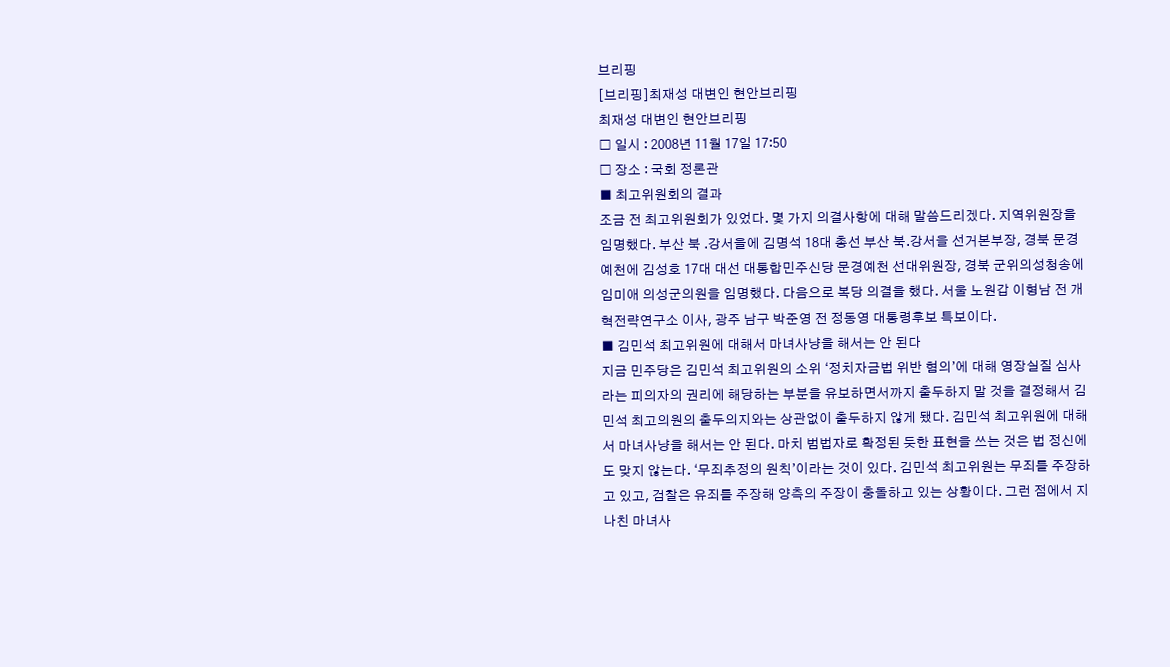브리핑
[브리핑]최재성 대변인 현안브리핑
최재성 대변인 현안브리핑
□ 일시 : 2008년 11월 17일 17:50
□ 장소 : 국회 정론관
■ 최고위원회의 결과
조금 전 최고위원회가 있었다. 몇 가지 의결사항에 대해 말씀드리겠다. 지역위원장을 임명했다. 부산 북 .강서을에 김명석 18대 총선 부산 북.강서을 선거본부장, 경북 문경예천에 김성호 17대 대선 대통합민주신당 문경예천 선대위원장, 경북 군위의성청송에 임미애 의성군의원을 임명했다. 다음으로 복당 의결을 했다. 서울 노원갑 이형남 전 개혁전략연구소 이사, 광주 남구 박준영 전 정동영 대통령후보 특보이다.
■ 김민석 최고위원에 대해서 마녀사냥을 해서는 안 된다
지금 민주당은 김민석 최고위원의 소위 ‘정치자금법 위반 혐의’에 대해 영장실질 심사라는 피의자의 권리에 해당하는 부분을 유보하면서까지 출두하지 말 것을 결정해서 김민석 최고의원의 출두의지와는 상관없이 출두하지 않게 됐다. 김민석 최고위원에 대해서 마녀사냥을 해서는 안 된다. 마치 범법자로 확정된 듯한 표현을 쓰는 것은 법 정신에도 맞지 않는다. ‘무죄추정의 원칙’이라는 것이 있다. 김민석 최고위원는 무죄를 주장하고 있고, 검찰은 유죄를 주장해 양측의 주장이 충돌하고 있는 상황이다. 그런 점에서 지나친 마녀사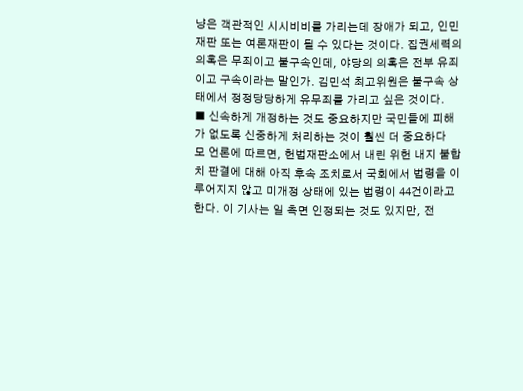냥은 객관적인 시시비비를 가리는데 장애가 되고, 인민재판 또는 여론재판이 될 수 있다는 것이다. 집권세력의 의혹은 무죄이고 불구속인데, 야당의 의혹은 전부 유죄이고 구속이라는 말인가. 김민석 최고위원은 불구속 상태에서 정정당당하게 유무죄를 가리고 싶은 것이다.
■ 신속하게 개정하는 것도 중요하지만 국민들에 피해가 없도록 신중하게 처리하는 것이 훨씬 더 중요하다
모 언론에 따르면, 헌법재판소에서 내린 위헌 내지 불합치 판결에 대해 아직 후속 조치로서 국회에서 법령을 이루어지지 않고 미개정 상태에 있는 법령이 44건이라고 한다. 이 기사는 일 측면 인정되는 것도 있지만, 전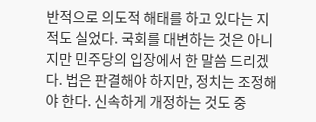반적으로 의도적 해태를 하고 있다는 지적도 실었다. 국회를 대변하는 것은 아니지만 민주당의 입장에서 한 말씀 드리겠다. 법은 판결해야 하지만, 정치는 조정해야 한다. 신속하게 개정하는 것도 중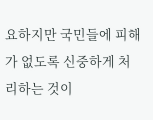요하지만 국민들에 피해가 없도록 신중하게 처리하는 것이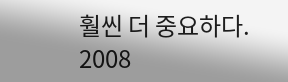훨씬 더 중요하다.
2008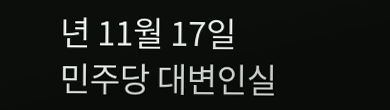년 11월 17일
민주당 대변인실